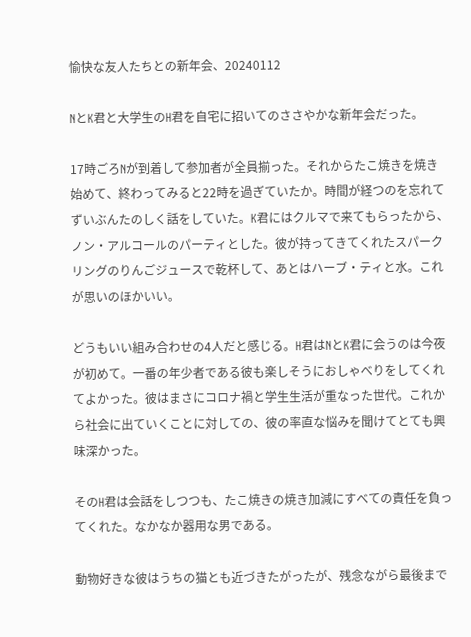愉快な友人たちとの新年会、20240112

NとK君と大学生のH君を自宅に招いてのささやかな新年会だった。

17時ごろNが到着して参加者が全員揃った。それからたこ焼きを焼き始めて、終わってみると22時を過ぎていたか。時間が経つのを忘れてずいぶんたのしく話をしていた。K君にはクルマで来てもらったから、ノン・アルコールのパーティとした。彼が持ってきてくれたスパークリングのりんごジュースで乾杯して、あとはハーブ・ティと水。これが思いのほかいい。

どうもいい組み合わせの4人だと感じる。H君はNとK君に会うのは今夜が初めて。一番の年少者である彼も楽しそうにおしゃべりをしてくれてよかった。彼はまさにコロナ禍と学生生活が重なった世代。これから社会に出ていくことに対しての、彼の率直な悩みを聞けてとても興味深かった。

そのH君は会話をしつつも、たこ焼きの焼き加減にすべての責任を負ってくれた。なかなか器用な男である。

動物好きな彼はうちの猫とも近づきたがったが、残念ながら最後まで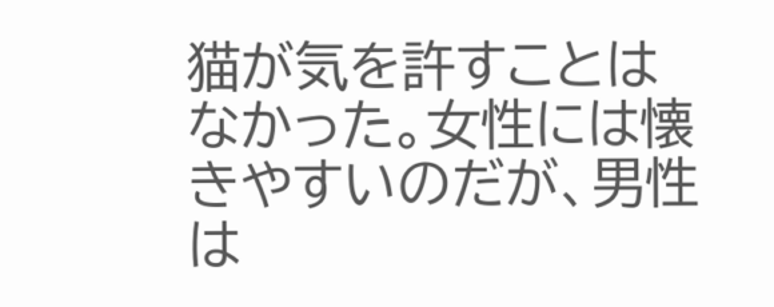猫が気を許すことはなかった。女性には懐きやすいのだが、男性は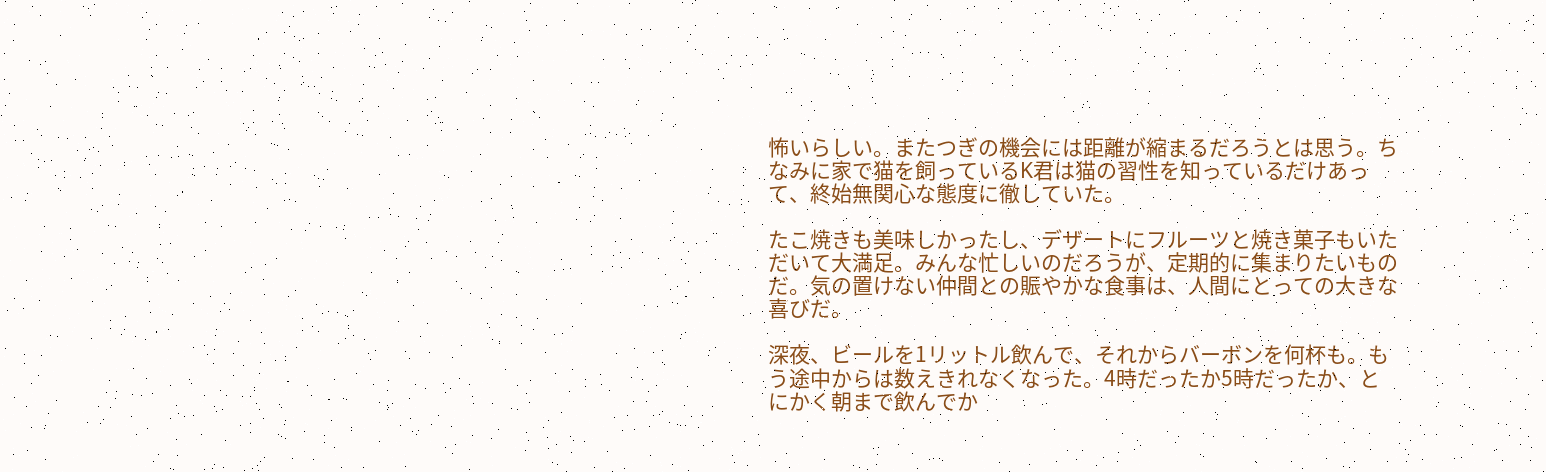怖いらしい。またつぎの機会には距離が縮まるだろうとは思う。ちなみに家で猫を飼っているK君は猫の習性を知っているだけあって、終始無関心な態度に徹していた。

たこ焼きも美味しかったし、デザートにフルーツと焼き菓子もいただいて大満足。みんな忙しいのだろうが、定期的に集まりたいものだ。気の置けない仲間との賑やかな食事は、人間にとっての大きな喜びだ。

深夜、ビールを1リットル飲んで、それからバーボンを何杯も。もう途中からは数えきれなくなった。4時だったか5時だったか、とにかく朝まで飲んでか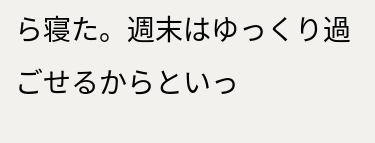ら寝た。週末はゆっくり過ごせるからといっ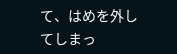て、はめを外してしまっ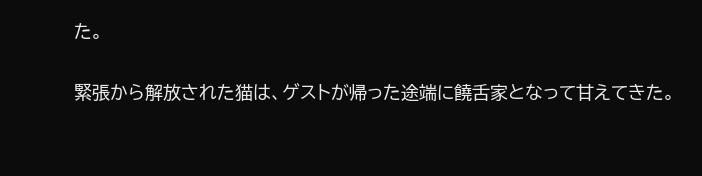た。

緊張から解放された猫は、ゲストが帰った途端に饒舌家となって甘えてきた。